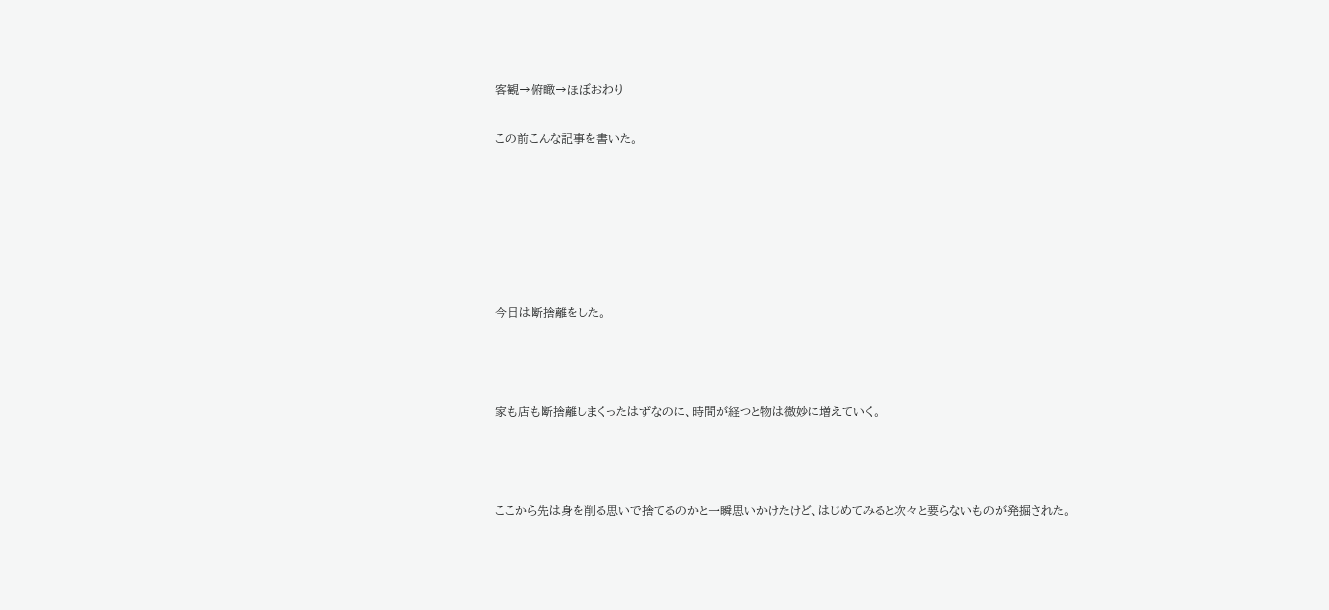客観→俯瞰→ほぼおわり

この前こんな記事を書いた。






今日は断捨離をした。



家も店も断捨離しまくったはずなのに、時間が経つと物は微妙に増えていく。



ここから先は身を削る思いで捨てるのかと一瞬思いかけたけど、はじめてみると次々と要らないものが発掘された。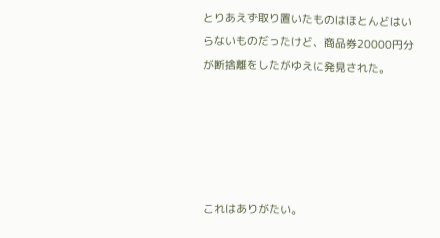とりあえず取り置いたものはほとんどはいらないものだったけど、商品券20000円分が断捨離をしたがゆえに発見された。





これはありがたい。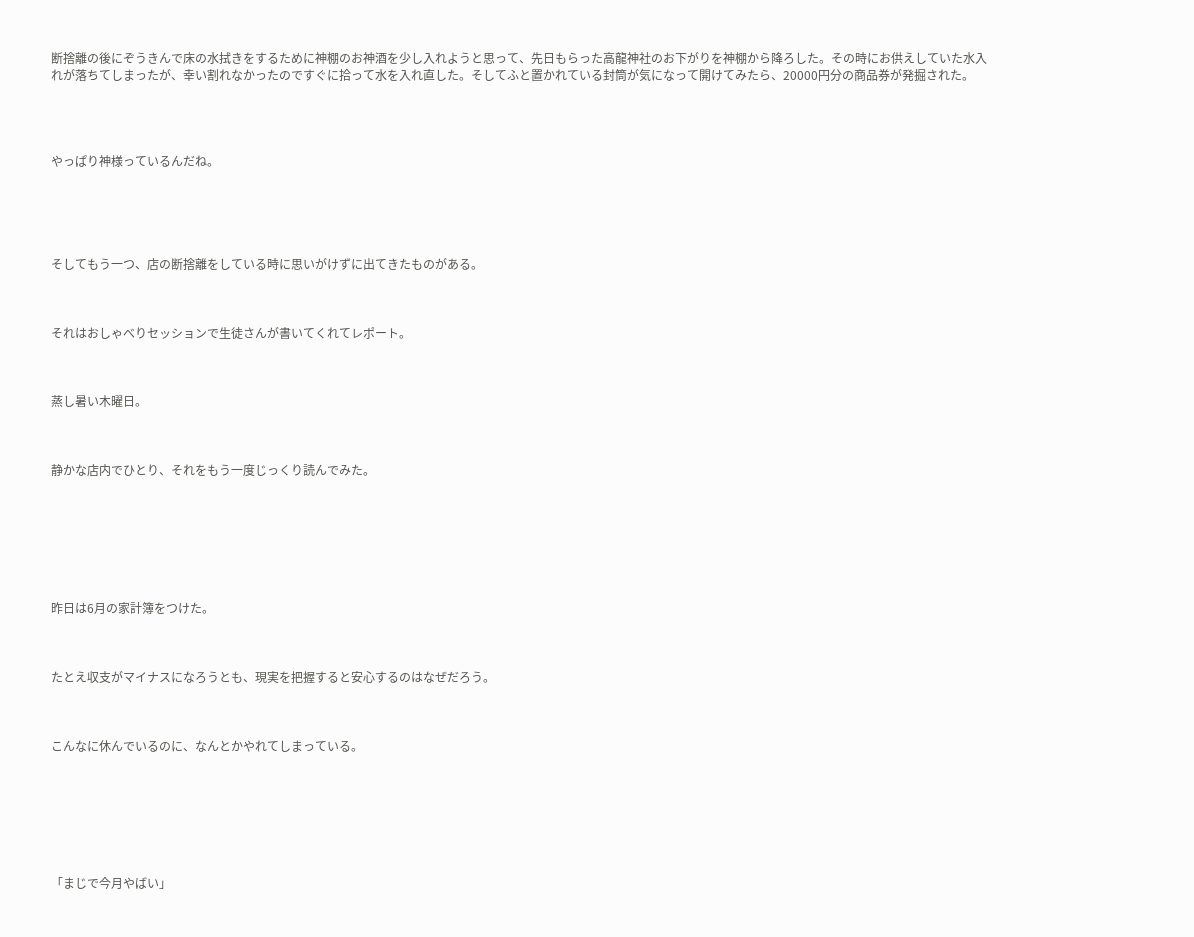断捨離の後にぞうきんで床の水拭きをするために神棚のお神酒を少し入れようと思って、先日もらった高龍神社のお下がりを神棚から降ろした。その時にお供えしていた水入れが落ちてしまったが、幸い割れなかったのですぐに拾って水を入れ直した。そしてふと置かれている封筒が気になって開けてみたら、20000円分の商品券が発掘された。




やっぱり神様っているんだね。





そしてもう一つ、店の断捨離をしている時に思いがけずに出てきたものがある。



それはおしゃべりセッションで生徒さんが書いてくれてレポート。



蒸し暑い木曜日。



静かな店内でひとり、それをもう一度じっくり読んでみた。







昨日は6月の家計簿をつけた。



たとえ収支がマイナスになろうとも、現実を把握すると安心するのはなぜだろう。



こんなに休んでいるのに、なんとかやれてしまっている。







「まじで今月やばい」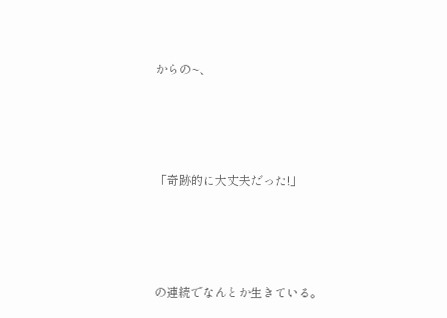からの~、





「奇跡的に大丈夫だった!」





の連続でなんとか生きている。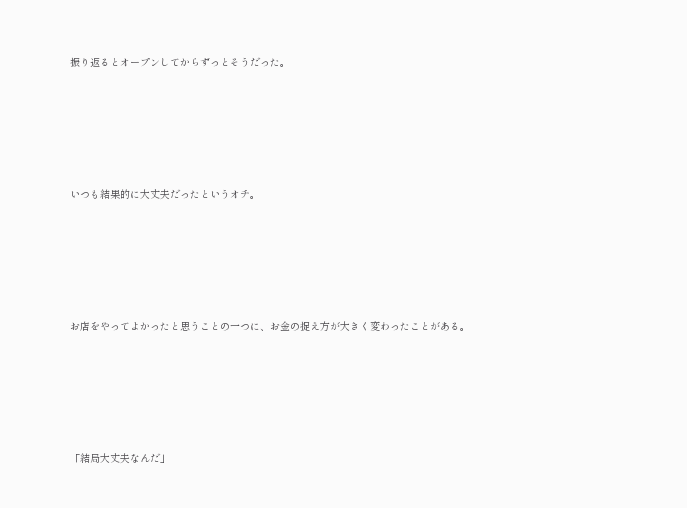振り返るとオープンしてからずっとそうだった。





いつも結果的に大丈夫だったというオチ。





お店をやってよかったと思うことの一つに、お金の捉え方が大きく変わったことがある。





「結局大丈夫なんだ」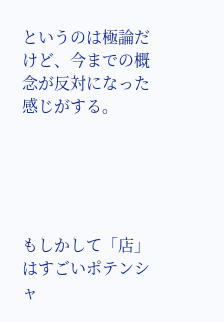というのは極論だけど、今までの概念が反対になった感じがする。





もしかして「店」はすごいポテンシャ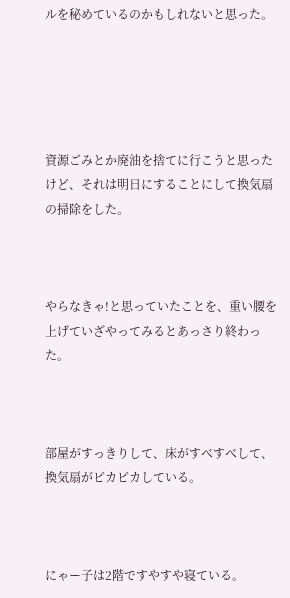ルを秘めているのかもしれないと思った。





資源ごみとか廃油を捨てに行こうと思ったけど、それは明日にすることにして換気扇の掃除をした。



やらなきゃ!と思っていたことを、重い腰を上げていざやってみるとあっさり終わった。



部屋がすっきりして、床がすべすべして、換気扇がピカピカしている。



にゃー子は2階ですやすや寝ている。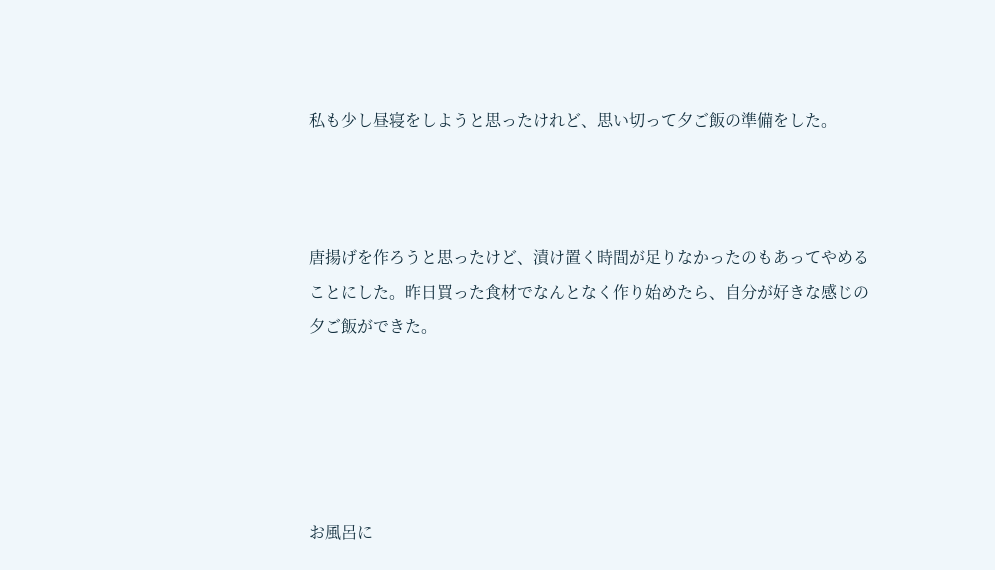私も少し昼寝をしようと思ったけれど、思い切って夕ご飯の準備をした。



唐揚げを作ろうと思ったけど、漬け置く時間が足りなかったのもあってやめることにした。昨日買った食材でなんとなく作り始めたら、自分が好きな感じの夕ご飯ができた。





お風呂に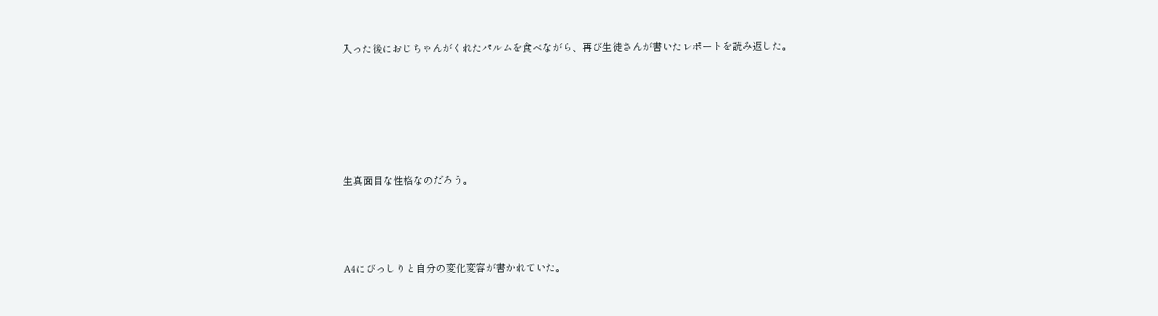入った後におじちゃんがくれたパルムを食べながら、再び生徒さんが書いたレポートを読み返した。





生真面目な性格なのだろう。



A4にびっしりと自分の変化変容が書かれていた。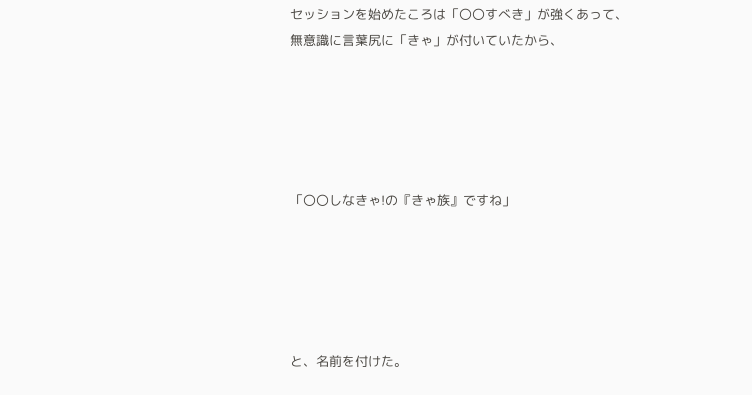セッションを始めたころは「〇〇すべき」が強くあって、無意識に言葉尻に「きゃ」が付いていたから、





「〇〇しなきゃ!の『きゃ族』ですね」





と、名前を付けた。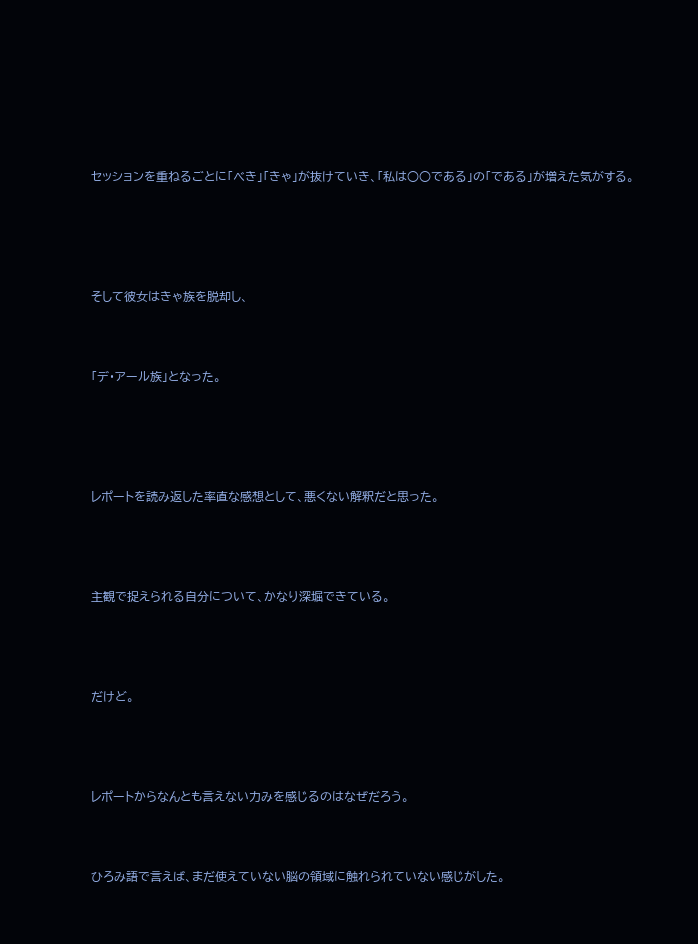セッションを重ねるごとに「べき」「きゃ」が抜けていき、「私は○○である」の「である」が増えた気がする。





そして彼女はきゃ族を脱却し、



「デ・アール族」となった。





レポートを読み返した率直な感想として、悪くない解釈だと思った。




主観で捉えられる自分について、かなり深堀できている。




だけど。




レポートからなんとも言えない力みを感じるのはなぜだろう。



ひろみ語で言えば、まだ使えていない脳の領域に触れられていない感じがした。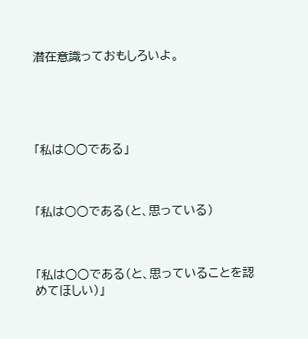潜在意識っておもしろいよ。





「私は○○である」



「私は○○である(と、思っている)



「私は○○である(と、思っていることを認めてほしい)」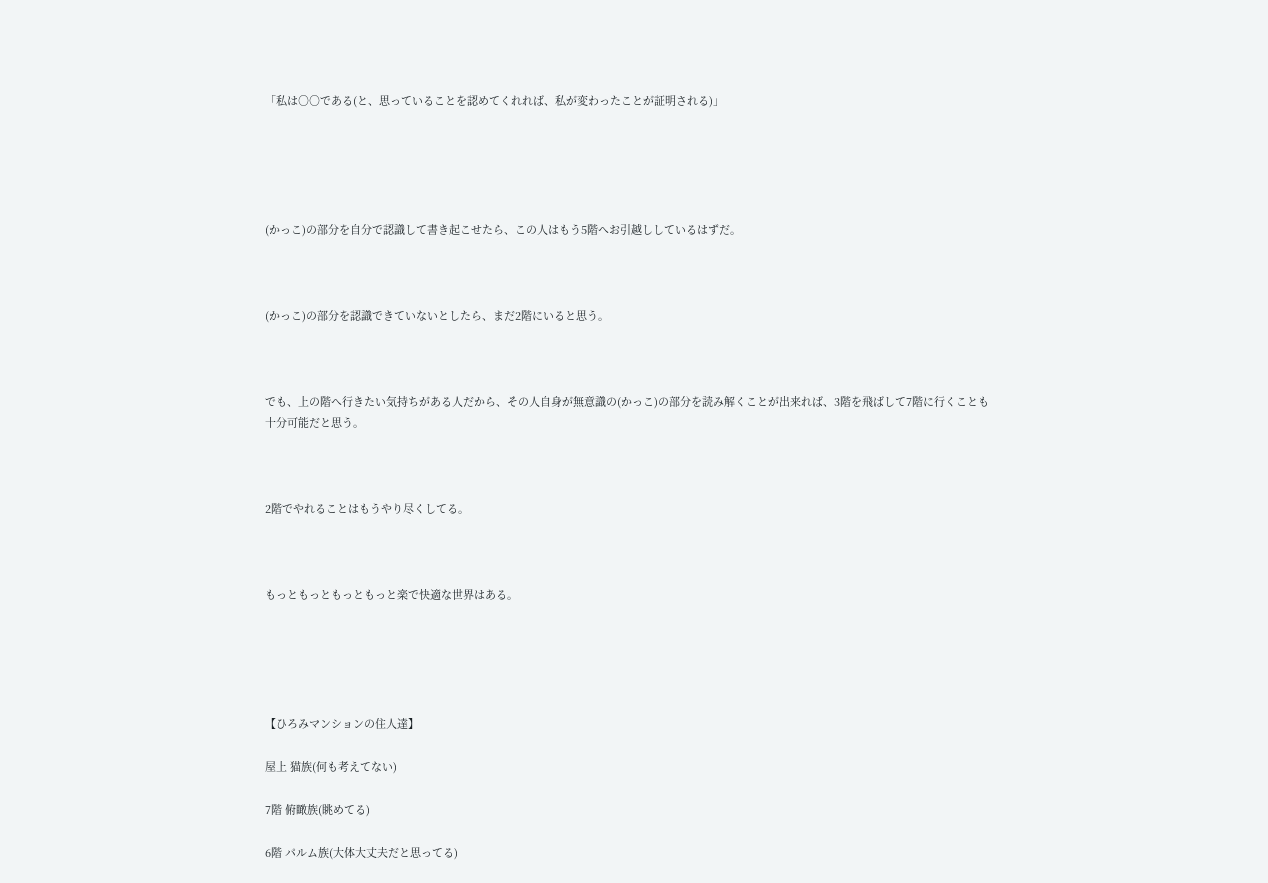「私は○○である(と、思っていることを認めてくれれば、私が変わったことが証明される)」





(かっこ)の部分を自分で認識して書き起こせたら、この人はもう5階へお引越ししているはずだ。



(かっこ)の部分を認識できていないとしたら、まだ2階にいると思う。



でも、上の階へ行きたい気持ちがある人だから、その人自身が無意識の(かっこ)の部分を読み解くことが出来れば、3階を飛ばして7階に行くことも十分可能だと思う。



2階でやれることはもうやり尽くしてる。



もっともっともっともっと楽で快適な世界はある。





【ひろみマンションの住人達】

屋上 猫族(何も考えてない)

7階 俯瞰族(眺めてる)

6階 パルム族(大体大丈夫だと思ってる)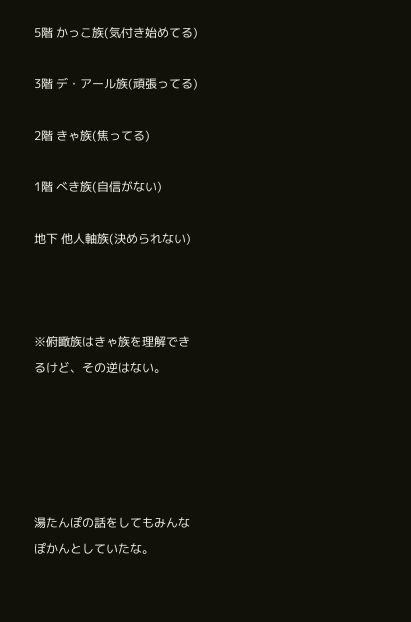5階 かっこ族(気付き始めてる)

3階 デ・アール族(頑張ってる)

2階 きゃ族(焦ってる)

1階 べき族(自信がない)

地下 他人軸族(決められない)



※俯瞰族はきゃ族を理解できるけど、その逆はない。





湯たんぽの話をしてもみんなぽかんとしていたな。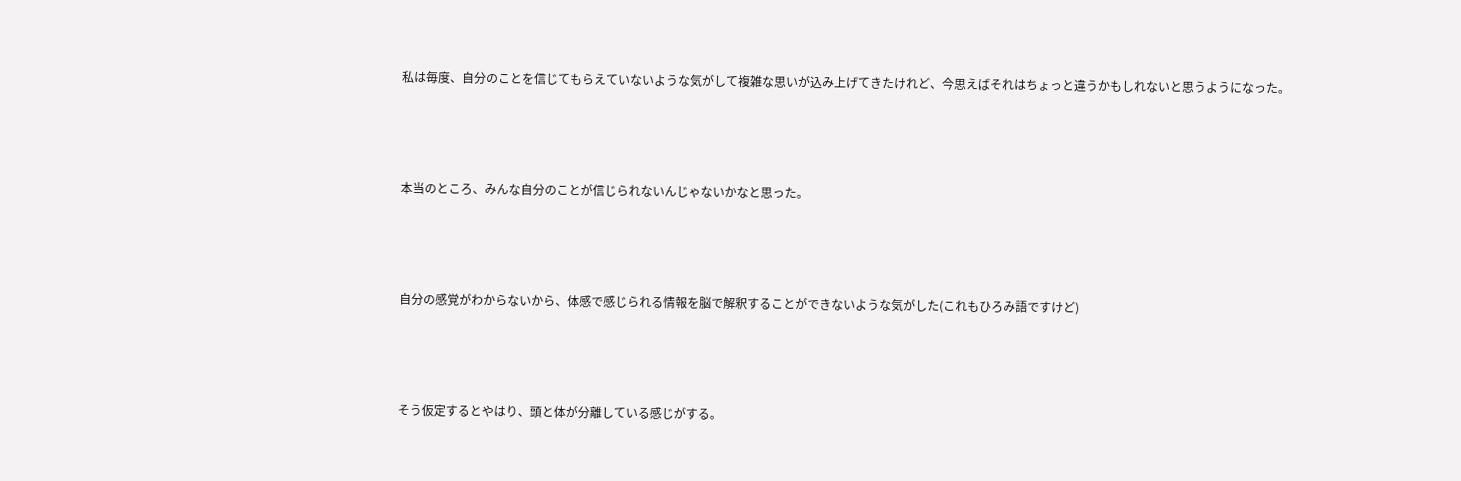私は毎度、自分のことを信じてもらえていないような気がして複雑な思いが込み上げてきたけれど、今思えばそれはちょっと違うかもしれないと思うようになった。



本当のところ、みんな自分のことが信じられないんじゃないかなと思った。



自分の感覚がわからないから、体感で感じられる情報を脳で解釈することができないような気がした(これもひろみ語ですけど)



そう仮定するとやはり、頭と体が分離している感じがする。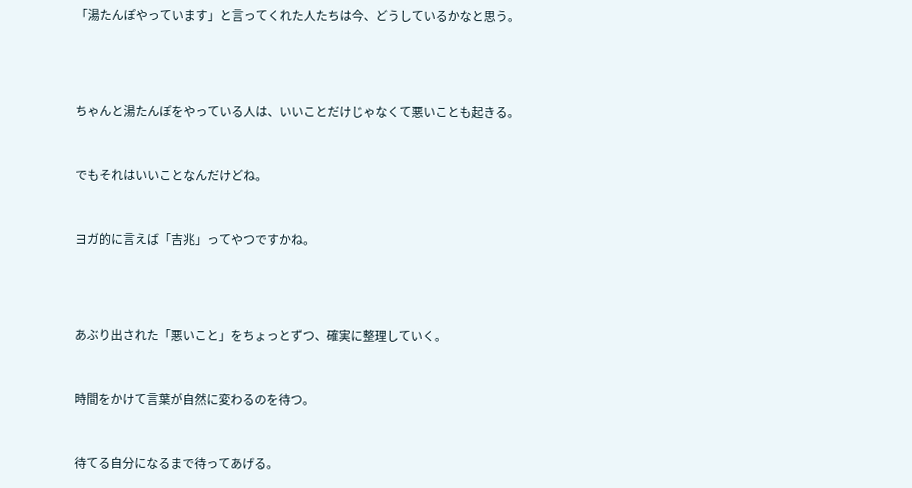「湯たんぽやっています」と言ってくれた人たちは今、どうしているかなと思う。





ちゃんと湯たんぽをやっている人は、いいことだけじゃなくて悪いことも起きる。



でもそれはいいことなんだけどね。



ヨガ的に言えば「吉兆」ってやつですかね。





あぶり出された「悪いこと」をちょっとずつ、確実に整理していく。



時間をかけて言葉が自然に変わるのを待つ。



待てる自分になるまで待ってあげる。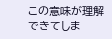この意味が理解できてしま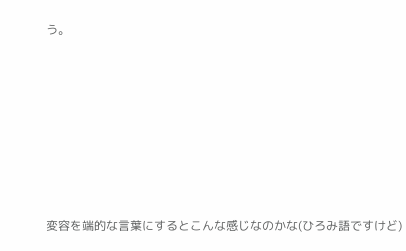う。







変容を端的な言葉にするとこんな感じなのかな(ひろみ語ですけど)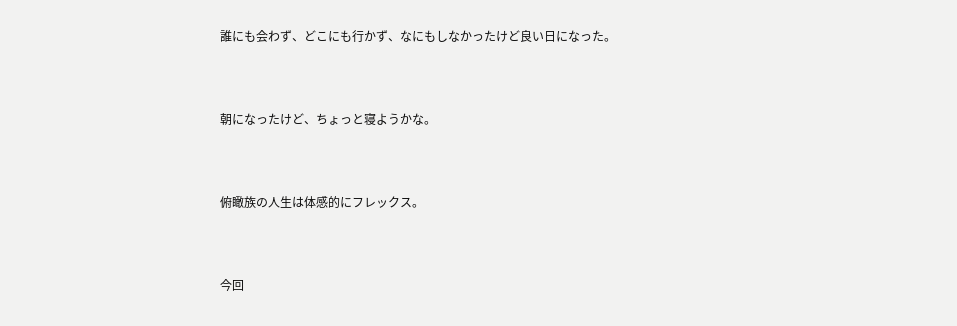誰にも会わず、どこにも行かず、なにもしなかったけど良い日になった。



朝になったけど、ちょっと寝ようかな。



俯瞰族の人生は体感的にフレックス。



今回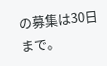の募集は30日まで。